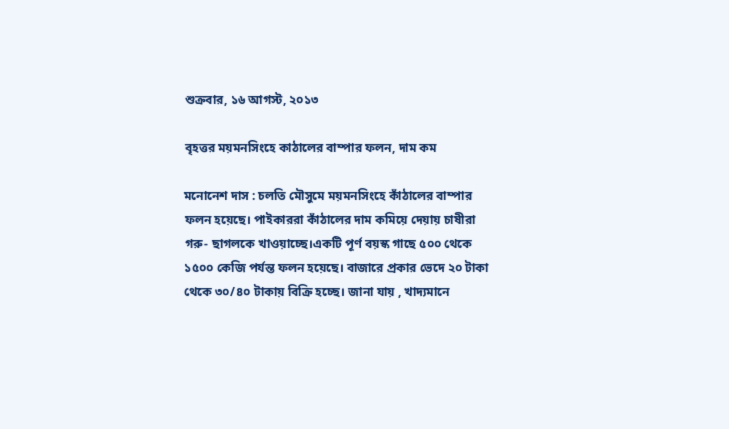শুক্রবার, ১৬ আগস্ট, ২০১৩

বৃহত্তর ময়মনসিংহে কাঠালের বাম্পার ফলন, দাম কম

মনোনেশ দাস : চলতি মৌসুমে ময়মনসিংহে কাঁঠালের বাম্পার ফলন হয়েছে। পাইকাররা কাঁঠালের দাম কমিয়ে দেয়ায় চাষীরা গরু- ছাগলকে খাওয়াচ্ছে।একটি পূর্ণ বয়স্ক গাছে ৫০০ থেকে ১৫০০ কেজি পর্যন্ত ফলন হয়েছে। বাজারে প্রকার ভেদে ২০ টাকা থেকে ৩০/৪০ টাকায় বিক্রি হচ্ছে। জানা যায় , খাদ্যমানে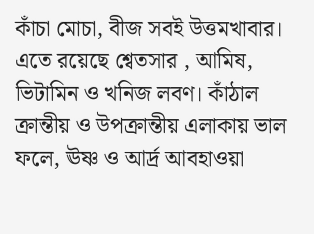কাঁচা মোচা, বীজ সবই উত্তমখাবার। এতে রয়েছে শ্বেতসার , আমিষ, ভিটামিন ও খনিজ লবণ। কাঁঠাল ক্রান্তীয় ও উপক্রান্তীয় এলাকায় ভাল ফলে, ঊষ্ণ ও আর্দ্র আবহাওয়া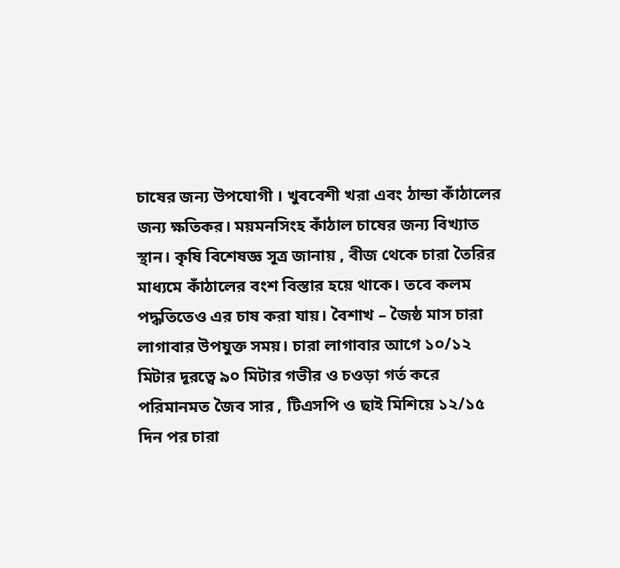চাষের জন্য উপযোগী । খুববেশী খরা এবং ঠান্ডা কাঁঠালের জন্য ক্ষতিকর। ময়মনসিংহ কাঁঠাল চাষের জন্য বিখ্যাত স্থান। কৃষি বিশেষজ্ঞ সূত্র জানায় , বীজ থেকে চারা তৈরির মাধ্যমে কাঁঠালের বংশ বিস্তার হয়ে থাকে। তবে কলম পদ্ধতিতেও এর চাষ করা যায়। বৈশাখ – জৈষ্ঠ মাস চারা লাগাবার উপযুক্ত সময়। চারা লাগাবার আগে ১০/১২ মিটার দূরত্বে ৯০ মিটার গভীর ও চওড়া গর্ত করে পরিমানমত জৈব সার , টিএসপি ও ছাই মিশিয়ে ১২/১৫ দিন পর চারা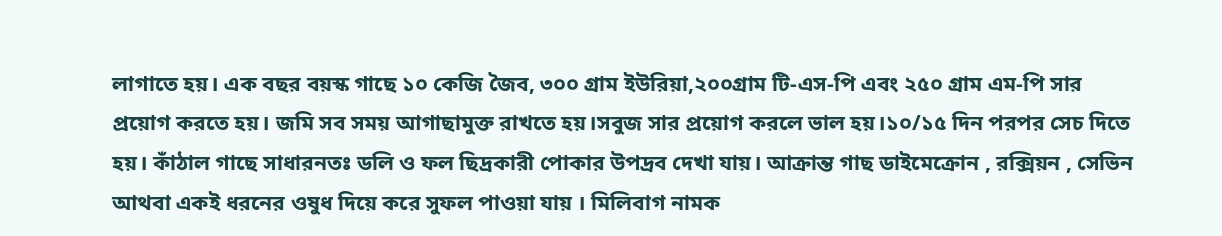লাগাতে হয়। এক বছর বয়স্ক গাছে ১০ কেজি জৈব, ৩০০ গ্রাম ইউরিয়া,২০০গ্রাম টি-এস-পি এবং ২৫০ গ্রাম এম-পি সার প্রয়োগ করতে হয়। জমি সব সময় আগাছামুক্ত রাখতে হয়।সবুজ সার প্রয়োগ করলে ভাল হয়।১০/১৫ দিন পরপর সেচ দিতে হয়। কাঁঠাল গাছে সাধারনতঃ ডলি ও ফল ছিদ্রকারী পোকার উপদ্রব দেখা যায়। আক্রান্ত গাছ ডাইমেক্রোন , রক্সিয়ন , সেভিন আথবা একই ধরনের ওষুধ দিয়ে করে সুফল পাওয়া যায় । মিলিবাগ নামক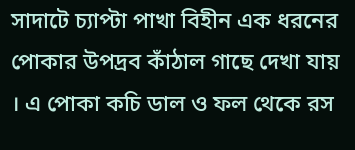সাদাটে চ্যাপ্টা পাখা বিহীন এক ধরনের পোকার উপদ্রব কাঁঠাল গাছে দেখা যায় । এ পোকা কচি ডাল ও ফল থেকে রস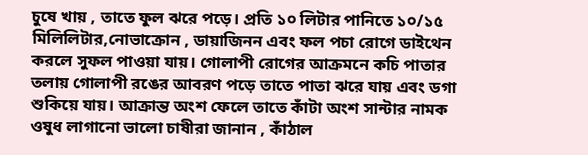চুষে খায় , তাতে ফুল ঝরে পড়ে। প্রতি ১০ লিটার পানিতে ১০/১৫ মিলিলিটার,নোভাক্রোন , ডায়াজিনন এবং ফল পচা রোগে ডাইথেন করলে সুফল পাওয়া যায়। গোলাপী রোগের আক্রমনে কচি পাতার তলায় গোলাপী রঙের আবরণ পড়ে তাতে পাতা ঝরে যায় এবং ডগা শুকিয়ে যায়। আক্রান্ত অংশ ফেলে তাতে কাঁটা অংশ সান্টার নামক ওষুধ লাগানো ভালো চাষীরা জানান , কাঁঠাল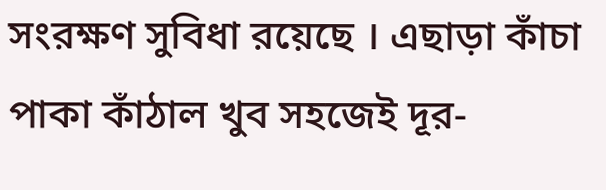সংরক্ষণ সুবিধা রয়েছে । এছাড়া কাঁচা পাকা কাঁঠাল খুব সহজেই দূর-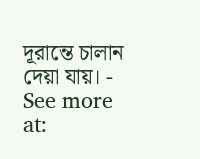দূরান্তে চালান দেয়া যায়। - See more at: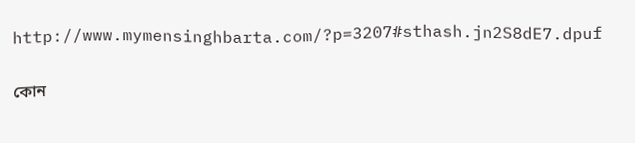http://www.mymensinghbarta.com/?p=3207#sthash.jn2S8dE7.dpuf

কোন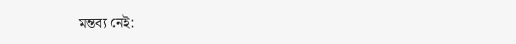মন্তব্য নেই: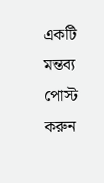একটি মন্তব্য পোস্ট করুন